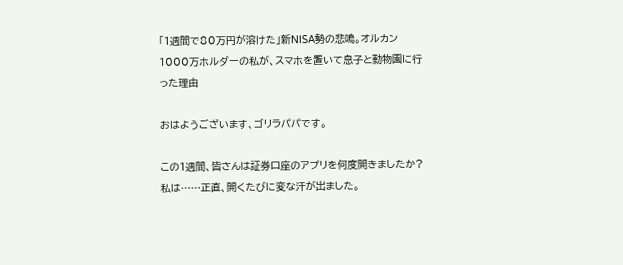「1週間で80万円が溶けた」新NISA勢の悲鳴。オルカン1000万ホルダーの私が、スマホを置いて息子と動物園に行った理由

おはようございます、ゴリラパパです。

この1週間、皆さんは証券口座のアプリを何度開きましたか? 私は……正直、開くたびに変な汗が出ました。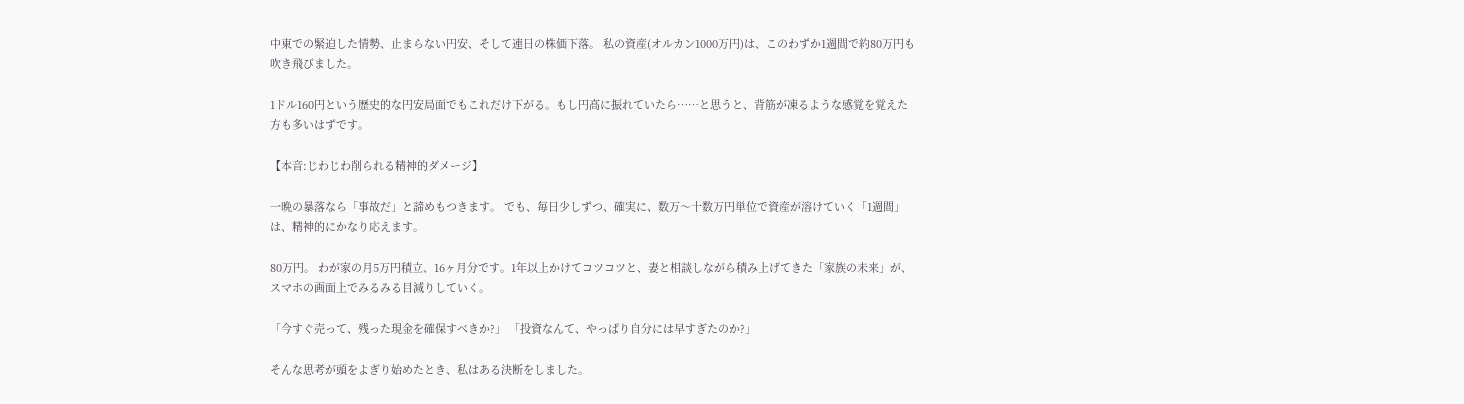中東での緊迫した情勢、止まらない円安、そして連日の株価下落。 私の資産(オルカン1000万円)は、このわずか1週間で約80万円も吹き飛びました。

1ドル160円という歴史的な円安局面でもこれだけ下がる。もし円高に振れていたら……と思うと、背筋が凍るような感覚を覚えた方も多いはずです。

【本音:じわじわ削られる精神的ダメージ】

一晩の暴落なら「事故だ」と諦めもつきます。 でも、毎日少しずつ、確実に、数万〜十数万円単位で資産が溶けていく「1週間」は、精神的にかなり応えます。

80万円。 わが家の月5万円積立、16ヶ月分です。1年以上かけてコツコツと、妻と相談しながら積み上げてきた「家族の未来」が、スマホの画面上でみるみる目減りしていく。

「今すぐ売って、残った現金を確保すべきか?」 「投資なんて、やっぱり自分には早すぎたのか?」

そんな思考が頭をよぎり始めたとき、私はある決断をしました。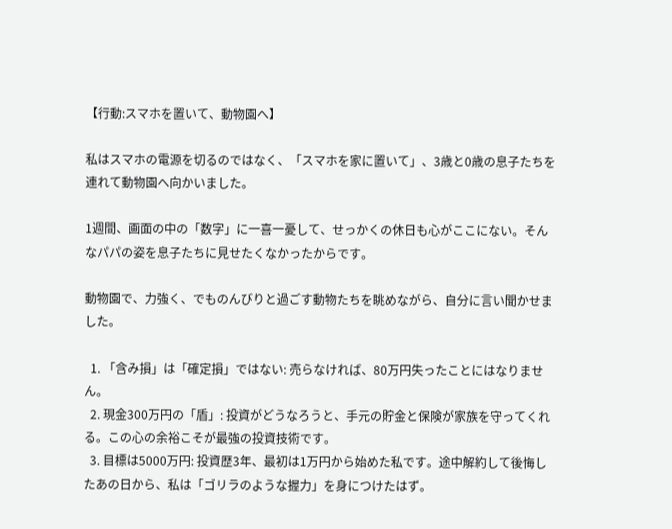【行動:スマホを置いて、動物園へ】

私はスマホの電源を切るのではなく、「スマホを家に置いて」、3歳と0歳の息子たちを連れて動物園へ向かいました。

1週間、画面の中の「数字」に一喜一憂して、せっかくの休日も心がここにない。そんなパパの姿を息子たちに見せたくなかったからです。

動物園で、力強く、でものんびりと過ごす動物たちを眺めながら、自分に言い聞かせました。

  1. 「含み損」は「確定損」ではない: 売らなければ、80万円失ったことにはなりません。
  2. 現金300万円の「盾」: 投資がどうなろうと、手元の貯金と保険が家族を守ってくれる。この心の余裕こそが最強の投資技術です。
  3. 目標は5000万円: 投資歴3年、最初は1万円から始めた私です。途中解約して後悔したあの日から、私は「ゴリラのような握力」を身につけたはず。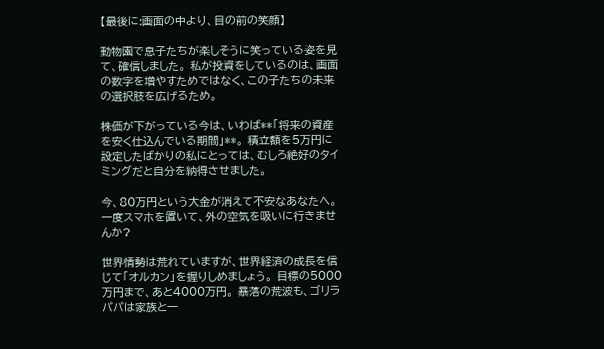【最後に:画面の中より、目の前の笑顔】

動物園で息子たちが楽しそうに笑っている姿を見て、確信しました。 私が投資をしているのは、画面の数字を増やすためではなく、この子たちの未来の選択肢を広げるため。

株価が下がっている今は、いわば**「将来の資産を安く仕込んでいる期間」**。 積立額を5万円に設定したばかりの私にとっては、むしろ絶好のタイミングだと自分を納得させました。

今、80万円という大金が消えて不安なあなたへ。 一度スマホを置いて、外の空気を吸いに行きませんか?

世界情勢は荒れていますが、世界経済の成長を信じて「オルカン」を握りしめましょう。 目標の5000万円まで、あと4000万円。 暴落の荒波も、ゴリラパパは家族と一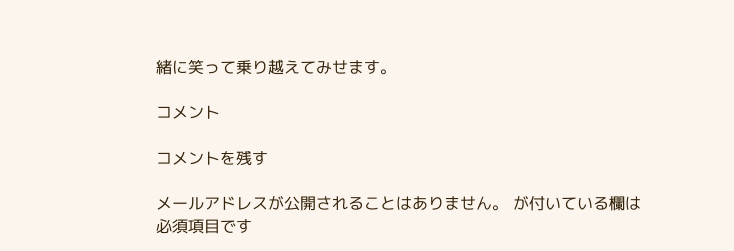緒に笑って乗り越えてみせます。

コメント

コメントを残す

メールアドレスが公開されることはありません。 が付いている欄は必須項目です